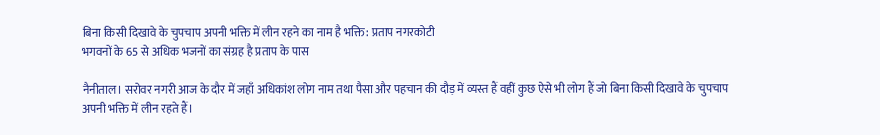बिना किसी दिखावे के चुपचाप अपनी भक्ति में लीन रहने का नाम है भक्ति: प्रताप नगरकोटी
भगवनों के 65 से अधिक भजनों का संग्रह है प्रताप के पास

नैनीताल। सरोवर नगरी आज के दौर में जहाँ अधिकांश लोग नाम तथा पैसा और पहचान की दौड़ में व्यस्त हैं वहीं कुछ ऐसे भी लोग हैं जो बिना किसी दिखावे के चुपचाप अपनी भक्ति में लीन रहते हैं।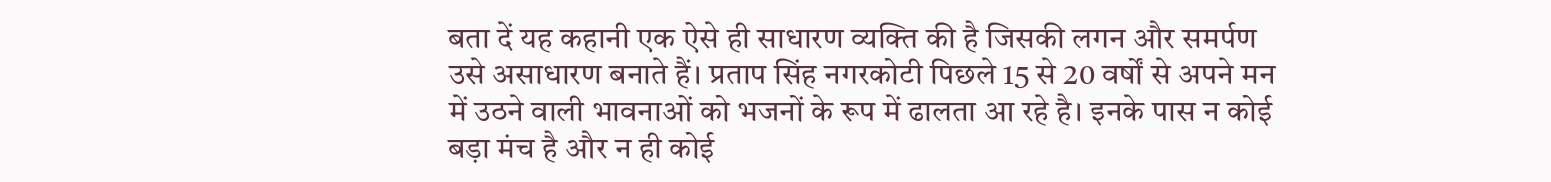बता दें यह कहानी एक ऐसे ही साधारण व्यक्ति की है जिसकी लगन और समर्पण उसे असाधारण बनाते हैं। प्रताप सिंह नगरकोटी पिछले 15 से 20 वर्षों से अपने मन में उठने वाली भावनाओं को भजनों के रूप में ढालता आ रहे है। इनके पास न कोई बड़ा मंच है और न ही कोई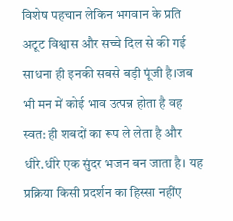विशेष पहचान लेकिन भगवान के प्रति अटूट विश्वास और सच्चे दिल से की गई साधना ही इनकी सबसे बड़ी पूंजी है।जब भी मन में कोई भाव उत्पन्न होता है वह स्वत: ही शबदों का रूप ले लेता है और धीरे.धीरे एक सुंदर भजन बन जाता है। यह प्रक्रिया किसी प्रदर्शन का हिस्सा नहींए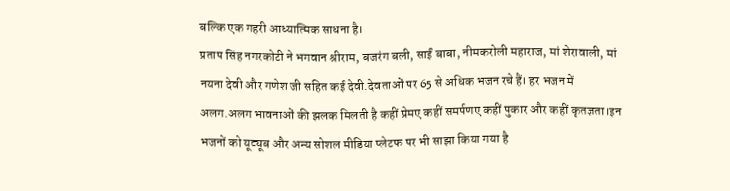बल्कि एक गहरी आध्यात्मिक साधना है।
प्रताप सिंह नगरकोटी ने भगवान श्रीराम, बजरंग बली, साईं बाबा, नीमकरोली महाराज, मां शेरावाली, मां नयना देवी और गणेश जी सहित कई देवी.देवताओं पर 65 से अधिक भजन रचे हैं। हर भजन में अलग.अलग भावनाओं की झलक मिलती है कहीं प्रेमए कहीं समर्पणए कहीं पुकार और कहीं कृतज्ञता।इन भजनों को यूट्यूब और अन्य सोशल मीडिया प्लेटफ पर भी साझा किया गया है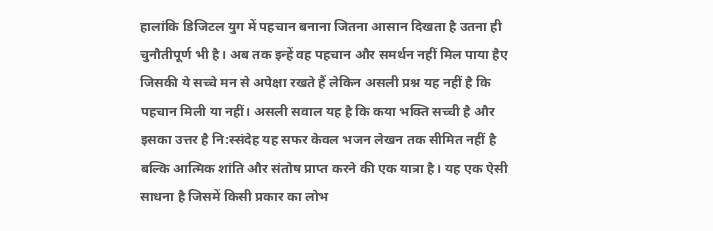हालांकि डिजिटल युग में पहचान बनाना जितना आसान दिखता है उतना ही चुनौतीपूर्ण भी है। अब तक इन्हें वह पहचान और समर्थन नहीं मिल पाया हैए जिसकी ये सच्चे मन से अपेक्षा रखते हैं लेकिन असली प्रश्न यह नहीं है कि पहचान मिली या नहीं। असली सवाल यह है कि कया भक्ति सच्ची है और इसका उत्तर है नि:स्संदेह यह सफर केवल भजन लेखन तक सीमित नहीं है बल्कि आत्मिक शांति और संतोष प्राप्त करने की एक यात्रा है। यह एक ऐसी साधना है जिसमें किसी प्रकार का लोभ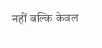नहीं बल्कि केवल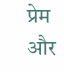प्रेम और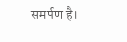समर्पण है।